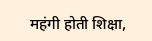महंगी होती शिक्षा,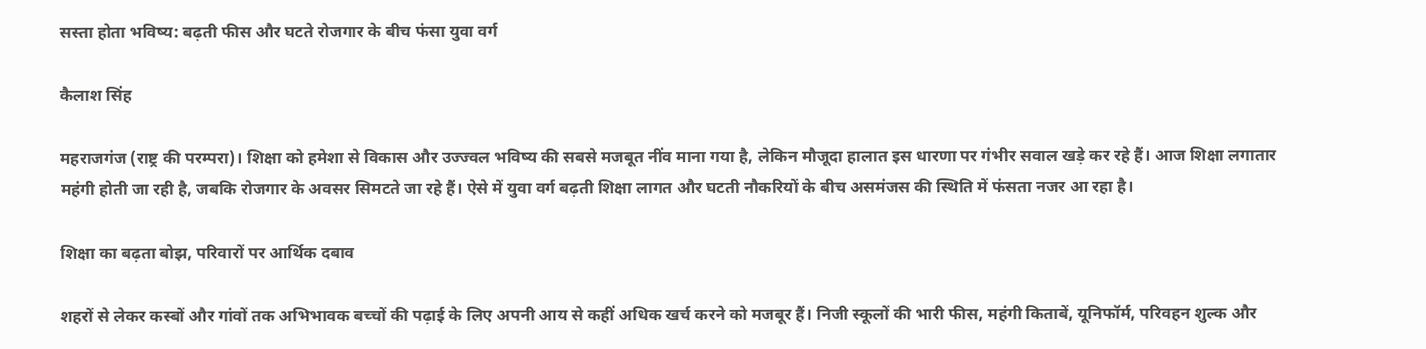सस्ता होता भविष्य: बढ़ती फीस और घटते रोजगार के बीच फंसा युवा वर्ग

कैलाश सिंह

महराजगंज (राष्ट्र की परम्परा)। शिक्षा को हमेशा से विकास और उज्ज्वल भविष्य की सबसे मजबूत नींव माना गया है, लेकिन मौजूदा हालात इस धारणा पर गंभीर सवाल खड़े कर रहे हैं। आज शिक्षा लगातार महंगी होती जा रही है, जबकि रोजगार के अवसर सिमटते जा रहे हैं। ऐसे में युवा वर्ग बढ़ती शिक्षा लागत और घटती नौकरियों के बीच असमंजस की स्थिति में फंसता नजर आ रहा है।

शिक्षा का बढ़ता बोझ, परिवारों पर आर्थिक दबाव

शहरों से लेकर कस्बों और गांवों तक अभिभावक बच्चों की पढ़ाई के लिए अपनी आय से कहीं अधिक खर्च करने को मजबूर हैं। निजी स्कूलों की भारी फीस, महंगी किताबें, यूनिफॉर्म, परिवहन शुल्क और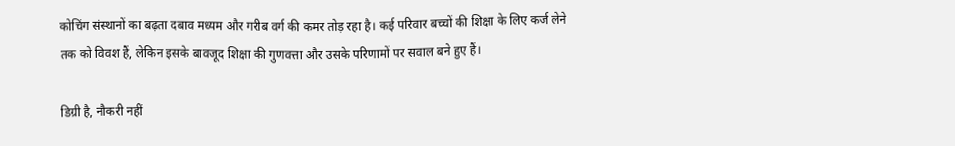कोचिंग संस्थानों का बढ़ता दबाव मध्यम और गरीब वर्ग की कमर तोड़ रहा है। कई परिवार बच्चों की शिक्षा के लिए कर्ज लेने तक को विवश हैं, लेकिन इसके बावजूद शिक्षा की गुणवत्ता और उसके परिणामों पर सवाल बने हुए हैं।

डिग्री है, नौकरी नहीं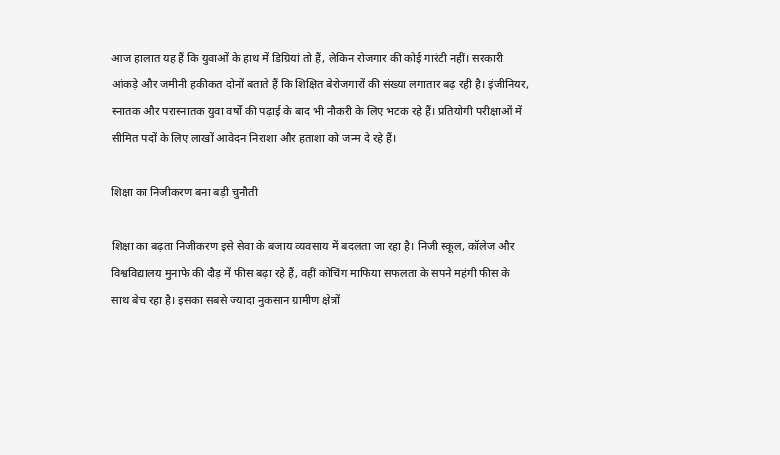आज हालात यह हैं कि युवाओं के हाथ में डिग्रियां तो हैं, लेकिन रोजगार की कोई गारंटी नहीं। सरकारी आंकड़े और जमीनी हकीकत दोनों बताते हैं कि शिक्षित बेरोजगारों की संख्या लगातार बढ़ रही है। इंजीनियर, स्नातक और परास्नातक युवा वर्षों की पढ़ाई के बाद भी नौकरी के लिए भटक रहे हैं। प्रतियोगी परीक्षाओं में सीमित पदों के लिए लाखों आवेदन निराशा और हताशा को जन्म दे रहे हैं।

शिक्षा का निजीकरण बना बड़ी चुनौती

शिक्षा का बढ़ता निजीकरण इसे सेवा के बजाय व्यवसाय में बदलता जा रहा है। निजी स्कूल, कॉलेज और विश्वविद्यालय मुनाफे की दौड़ में फीस बढ़ा रहे हैं, वहीं कोचिंग माफिया सफलता के सपने महंगी फीस के साथ बेच रहा है। इसका सबसे ज्यादा नुकसान ग्रामीण क्षेत्रों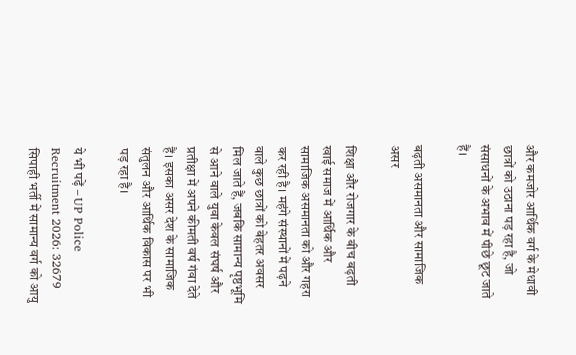और कमजोर आर्थिक वर्ग के मेधावी छात्रों को उठाना पड़ रहा है, जो संसाधनों के अभाव में पीछे छूट जाते हैं।

बढ़ती असमानता और सामाजिक असर

शिक्षा और रोजगार के बीच बढ़ती खाई समाज में आर्थिक और सामाजिक असमानता को और गहरा कर रही है। महंगे संस्थानों में पढ़ने वाले कुछ छात्रों को बेहतर अवसर मिल जाते हैं, जबकि सामान्य पृष्ठभूमि से आने वाले युवा केवल संघर्ष और प्रतीक्षा में अपने कीमती वर्ष गंवा देते हैं। इसका असर देश के सामाजिक संतुलन और आर्थिक विकास पर भी पड़ रहा है।

ये भी पढ़ें – UP Police Recruitment 2026: 32679 सिपाही भर्ती में सामान्य वर्ग को आयु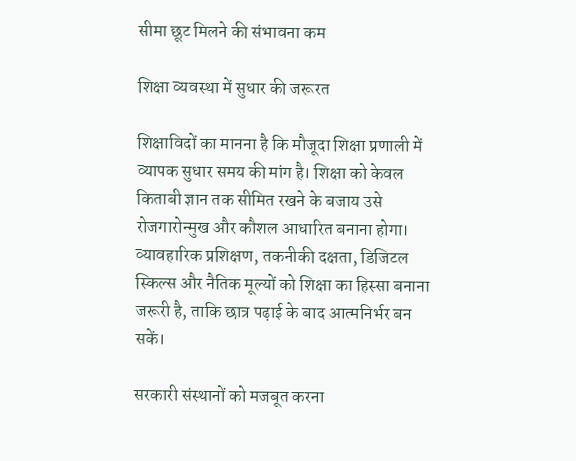सीमा छूट मिलने की संभावना कम

शिक्षा व्यवस्था में सुधार की जरूरत

शिक्षाविदों का मानना है कि मौजूदा शिक्षा प्रणाली में व्यापक सुधार समय की मांग है। शिक्षा को केवल किताबी ज्ञान तक सीमित रखने के बजाय उसे रोजगारोन्मुख और कौशल आधारित बनाना होगा। व्यावहारिक प्रशिक्षण, तकनीकी दक्षता, डिजिटल स्किल्स और नैतिक मूल्यों को शिक्षा का हिस्सा बनाना जरूरी है, ताकि छात्र पढ़ाई के बाद आत्मनिर्भर बन सकें।

सरकारी संस्थानों को मजबूत करना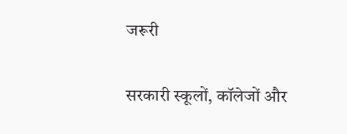जरूरी

सरकारी स्कूलों, कॉलेजों और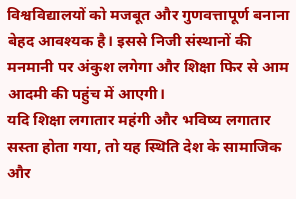विश्वविद्यालयों को मजबूत और गुणवत्तापूर्ण बनाना बेहद आवश्यक है। इससे निजी संस्थानों की मनमानी पर अंकुश लगेगा और शिक्षा फिर से आम आदमी की पहुंच में आएगी।
यदि शिक्षा लगातार महंगी और भविष्य लगातार सस्ता होता गया, तो यह स्थिति देश के सामाजिक और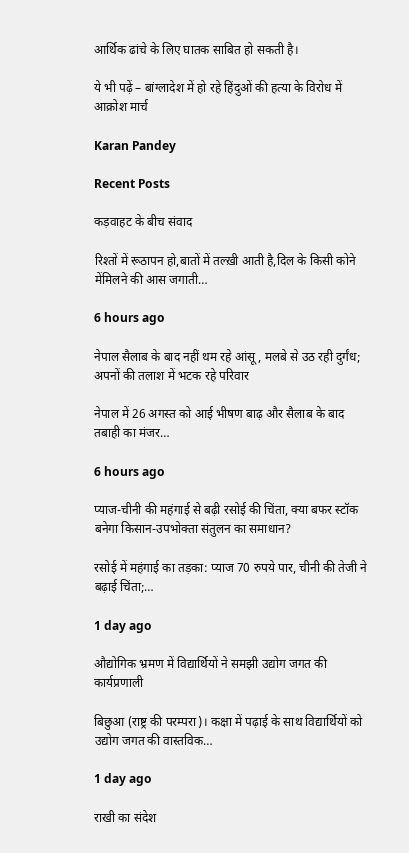आर्थिक ढांचे के लिए घातक साबित हो सकती है।

ये भी पढ़ें – बांग्लादेश में हो रहे हिंदुओं की हत्या के विरोध में आक्रोश मार्च

Karan Pandey

Recent Posts

कड़वाहट के बीच संवाद

रिश्तों में रूठापन हो,बातों में तल्ख़ी आती है,दिल के किसी कोने मेंमिलने की आस जगाती…

6 hours ago

नेपाल सैलाब के बाद नहीं थम रहे आंसू, मलबे से उठ रही दुर्गंध; अपनों की तलाश में भटक रहे परिवार

नेपाल में 26 अगस्त को आई भीषण बाढ़ और सैलाब के बाद तबाही का मंजर…

6 hours ago

प्याज-चीनी की महंगाई से बढ़ी रसोई की चिंता, क्या बफर स्टॉक बनेगा किसान-उपभोक्ता संतुलन का समाधान?

रसोई में महंगाई का तड़का: प्याज 70 रुपये पार, चीनी की तेजी ने बढ़ाई चिंता;…

1 day ago

औद्योगिक भ्रमण में विद्यार्थियों ने समझी उद्योग जगत की कार्यप्रणाली

बिछुआ (राष्ट्र की परम्परा)। कक्षा में पढ़ाई के साथ विद्यार्थियों को उद्योग जगत की वास्तविक…

1 day ago

राखी का संदेश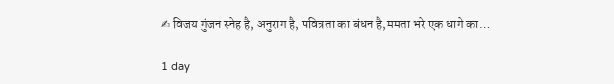✍ विजय गुंजन स्नेह है, अनुराग है, पवित्रता का बंधन है,ममता भरे एक धागे का…

1 day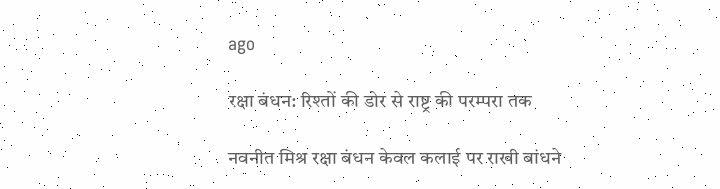ago

रक्षा बंधन: रिश्तों की डोर से राष्ट्र की परम्परा तक

नवनीत मिश्र रक्षा बंधन केवल कलाई पर राखी बांधने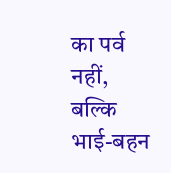का पर्व नहीं, बल्कि भाई-बहन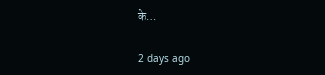के…

2 days ago